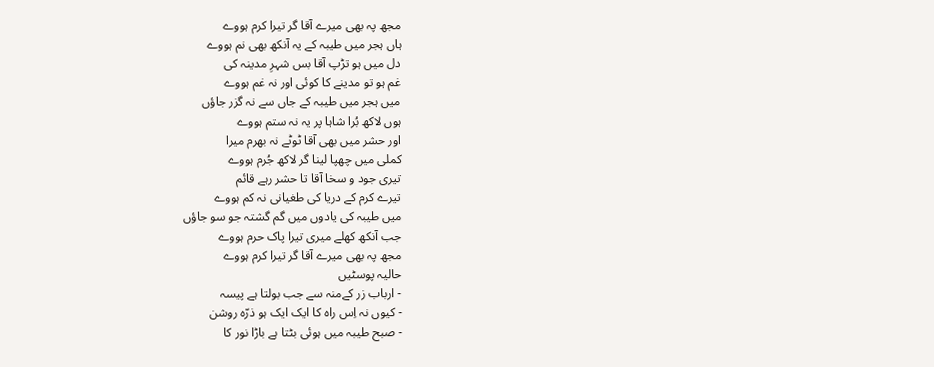مجھ پہ بھی میرے آقا گر تیرا کرم ہووے
ہاں ہجر میں طیبہ کے یہ آنکھ بھی نم ہووے
دل میں ہو تڑپ آقا بس شہرِ مدینہ کی
غم ہو تو مدینے کا کوئی اور نہ غم ہووے
میں ہجر میں طیبہ کے جاں سے نہ گزر جاؤں
ہوں لاکھ بُرا شاہا پر یہ نہ ستم ہووے
اور حشر میں بھی آقا ٹوٹے نہ بھرم میرا
کملی میں چھپا لینا گر لاکھ جُرم ہووے
تیری جود و سخا آقا تا حشر رہے قائم
تیرے کرم کے دریا کی طغیانی نہ کم ہووے
میں طیبہ کی یادوں میں گم گشتہ جو سو جاؤں
جب آنکھ کھلے میری تیرا پاک حرم ہووے
مجھ پہ بھی میرے آقا گر تیرا کرم ہووے
حالیہ پوسٹیں
- ارباب زر کےمنہ سے جب بولتا ہے پیسہ
- کیوں نہ اِس راہ کا ایک ایک ہو ذرّہ روشن
- صبح طیبہ میں ہوئی بٹتا ہے باڑا نور کا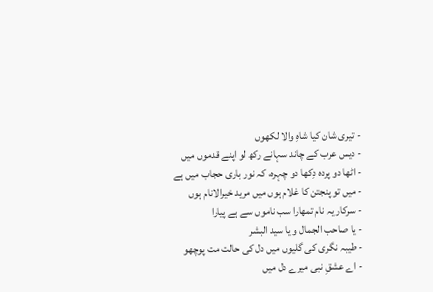- تیری شان کیا شاہِ والا لکھوں
- دیس عرب کے چاند سہانے رکھ لو اپنے قدموں میں
- اٹھا دو پردہ دِکھا دو چہرہ، کہ نور باری حجاب میں ہے
- میں تو پنجتن کا غلام ہوں میں مرید خیرالانام ہوں
- سرکار یہ نام تمھارا سب ناموں سے ہے پیارا
- یا صاحب الجمال و یا سید البشر
- طیبہ نگری کی گلیوں میں دل کی حالت مت پوچھو
- اے عشقِ نبی میرے دل میں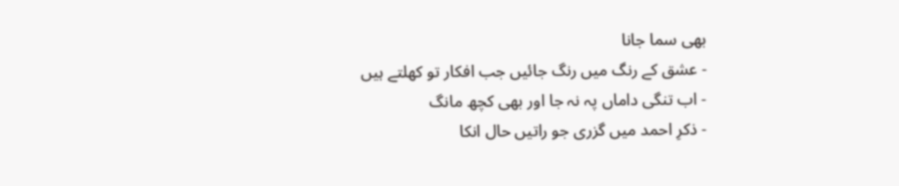بھی سما جانا
- عشق کے رنگ میں رنگ جائیں جب افکار تو کھلتے ہیں
- اب تنگی داماں پہ نہ جا اور بھی کچھ مانگ
- ذکرِ احمد میں گزری جو راتیں حال انکا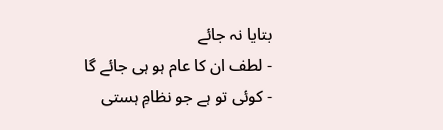بتایا نہ جائے
- لطف ان کا عام ہو ہی جائے گا
- کوئی تو ہے جو نظامِ ہستی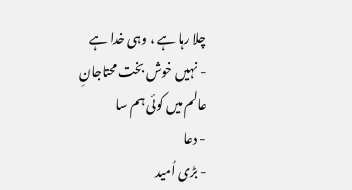چلا رہا ہے ، وہی خدا ہے
- نہیں خوش بخت محتاجانِ عالم میں کوئی ہم سا
- دعا
- بڑی اُمید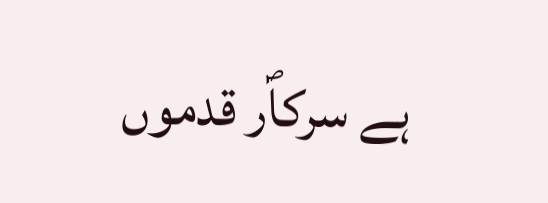ہے سرکاؐر قدموں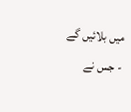میں بلائیں گے
- جس نے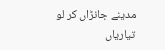مدینے جانڑاں کر لو تیاریاں